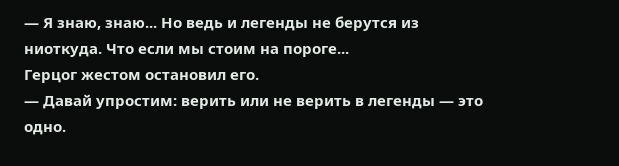— Я знаю, знаю... Но ведь и легенды не берутся из ниоткуда. Что если мы стоим на пороге...
Герцог жестом остановил его.
— Давай упростим: верить или не верить в легенды — это одно.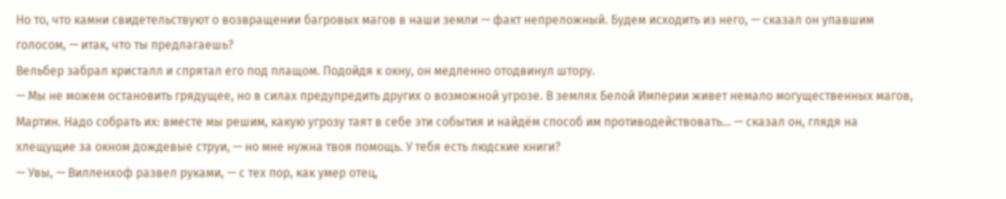Но то, что камни свидетельствуют о возвращении багровых магов в наши земли — факт непреложный. Будем исходить из него, — сказал он упавшим голосом, — итак, что ты предлагаешь?
Вельбер забрал кристалл и спрятал его под плащом. Подойдя к окну, он медленно отодвинул штору.
— Мы не можем остановить грядущее, но в силах предупредить других о возможной угрозе. В землях Белой Империи живет немало могущественных магов, Мартин. Надо собрать их: вместе мы решим, какую угрозу таят в себе эти события и найдём способ им противодействовать… — сказал он, глядя на хлещущие за окном дождевые струи, — но мне нужна твоя помощь. У тебя есть людские книги?
— Увы, — Вилленхоф развел руками, — с тех пор, как умер отец,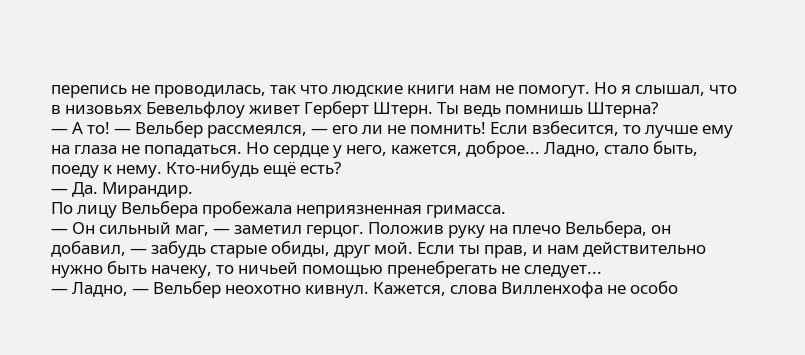перепись не проводилась, так что людские книги нам не помогут. Но я слышал, что в низовьях Бевельфлоу живет Герберт Штерн. Ты ведь помнишь Штерна?
— А то! — Вельбер рассмеялся, — его ли не помнить! Если взбесится, то лучше ему на глаза не попадаться. Но сердце у него, кажется, доброе... Ладно, стало быть, поеду к нему. Кто-нибудь ещё есть?
— Да. Мирандир.
По лицу Вельбера пробежала неприязненная гримасса.
— Он сильный маг, — заметил герцог. Положив руку на плечо Вельбера, он добавил, — забудь старые обиды, друг мой. Если ты прав, и нам действительно нужно быть начеку, то ничьей помощью пренебрегать не следует...
— Ладно, — Вельбер неохотно кивнул. Кажется, слова Вилленхофа не особо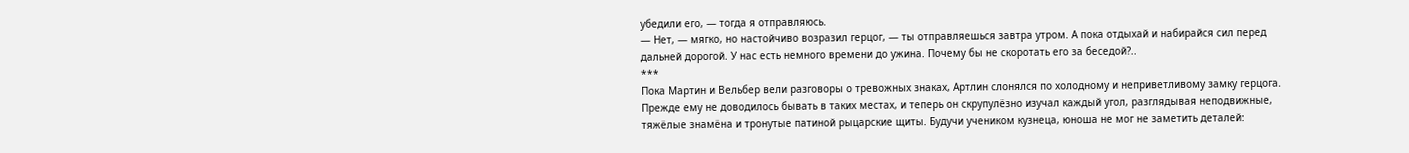убедили его, — тогда я отправляюсь.
— Нет, — мягко, но настойчиво возразил герцог, — ты отправляешься завтра утром. А пока отдыхай и набирайся сил перед дальней дорогой. У нас есть немного времени до ужина. Почему бы не скоротать его за беседой?..
***
Пока Мартин и Вельбер вели разговоры о тревожных знаках, Артлин слонялся по холодному и неприветливому замку герцога. Прежде ему не доводилось бывать в таких местах, и теперь он скрупулёзно изучал каждый угол, разглядывая неподвижные, тяжёлые знамёна и тронутые патиной рыцарские щиты. Будучи учеником кузнеца, юноша не мог не заметить деталей: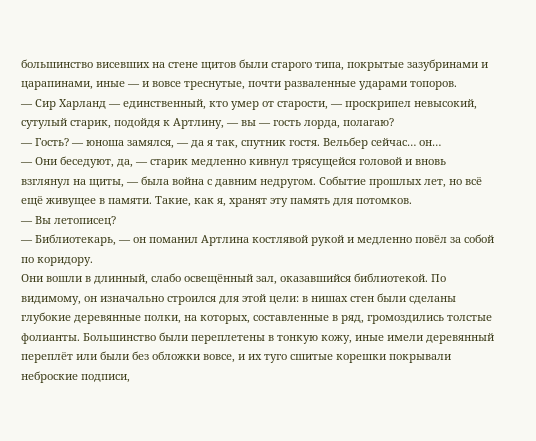большинство висевших на стене щитов были старого типа, покрытые зазубринами и царапинами, иные — и вовсе треснутые, почти разваленные ударами топоров.
— Сир Харланд — единственный, кто умер от старости, — проскрипел невысокий, сутулый старик, подойдя к Артлину, — вы — гость лорда, полагаю?
— Гость? — юноша замялся, — да я так, спутник гостя. Вельбер сейчас… он…
— Они беседуют, да, — старик медленно кивнул трясущейся головой и вновь взглянул на щиты, — была война с давним недругом. Событие прошлых лет, но всё ещё живущее в памяти. Такие, как я, хранят эту память для потомков.
— Вы летописец?
— Библиотекарь, — он поманил Артлина костлявой рукой и медленно повёл за собой по коридору.
Они вошли в длинный, слабо освещённый зал, оказавшийся библиотекой. По видимому, он изначально строился для этой цели: в нишах стен были сделаны глубокие деревянные полки, на которых, составленные в ряд, громоздились толстые фолианты. Большинство были переплетены в тонкую кожу, иные имели деревянный переплёт или были без обложки вовсе, и их туго сшитые корешки покрывали неброские подписи,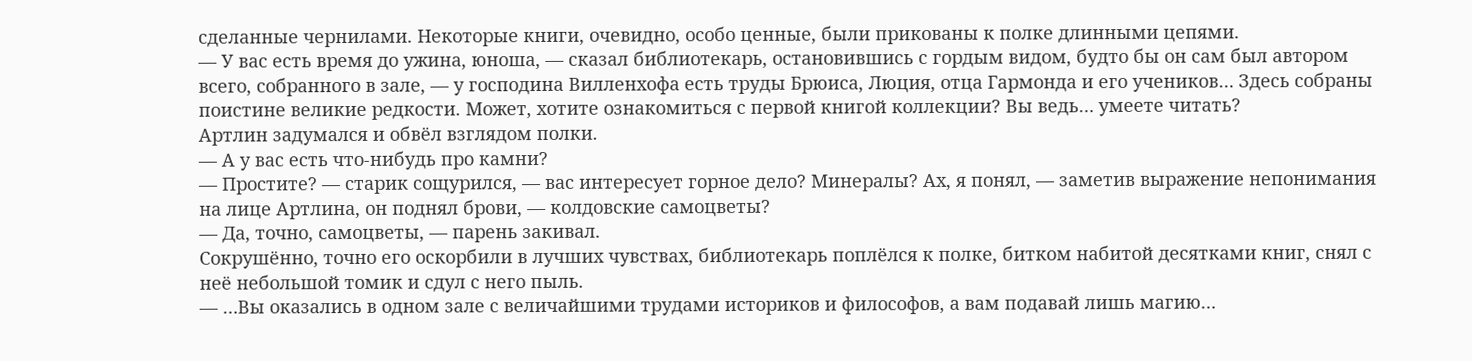сделанные чернилами. Некоторые книги, очевидно, особо ценные, были прикованы к полке длинными цепями.
— У вас есть время до ужина, юноша, — сказал библиотекарь, остановившись с гордым видом, будто бы он сам был автором всего, собранного в зале, — у господина Вилленхофа есть труды Брюиса, Люция, отца Гармонда и его учеников… Здесь собраны поистине великие редкости. Может, хотите ознакомиться с первой книгой коллекции? Вы ведь… умеете читать?
Артлин задумался и обвёл взглядом полки.
— А у вас есть что-нибудь про камни?
— Простите? — старик сощурился, — вас интересует горное дело? Минералы? Ах, я понял, — заметив выражение непонимания на лице Артлина, он поднял брови, — колдовские самоцветы?
— Да, точно, самоцветы, — парень закивал.
Сокрушённо, точно его оскорбили в лучших чувствах, библиотекарь поплёлся к полке, битком набитой десятками книг, снял с неё небольшой томик и сдул с него пыль.
— …Вы оказались в одном зале с величайшими трудами историков и философов, а вам подавай лишь магию…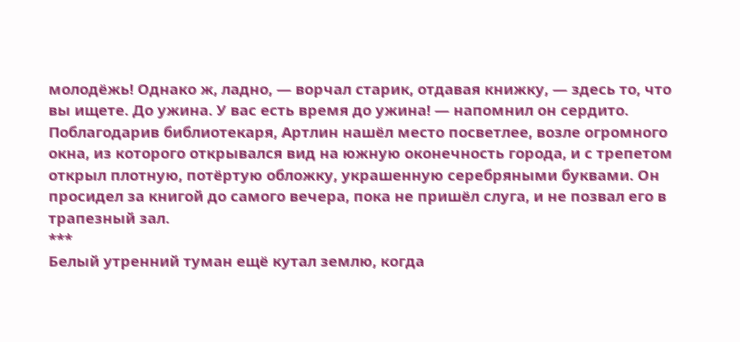молодёжь! Однако ж, ладно, — ворчал старик, отдавая книжку, — здесь то, что вы ищете. До ужина. У вас есть время до ужина! — напомнил он сердито.
Поблагодарив библиотекаря, Артлин нашёл место посветлее, возле огромного окна, из которого открывался вид на южную оконечность города, и с трепетом открыл плотную, потёртую обложку, украшенную серебряными буквами. Он просидел за книгой до самого вечера, пока не пришёл слуга, и не позвал его в трапезный зал.
***
Белый утренний туман ещё кутал землю, когда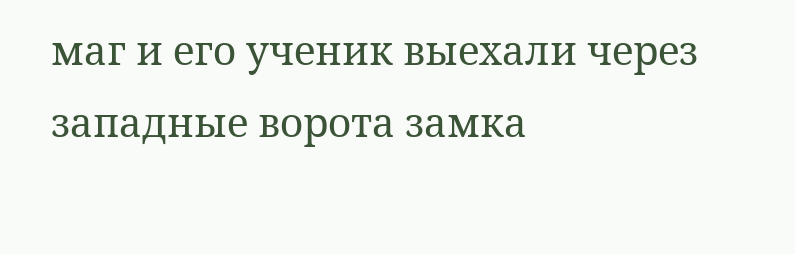маг и его ученик выехали через западные ворота замка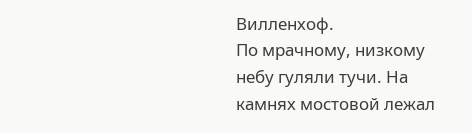Вилленхоф.
По мрачному, низкому небу гуляли тучи. На камнях мостовой лежал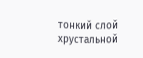тонкий слой хрустальной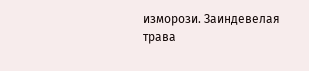изморози. Заиндевелая трава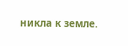никла к земле.